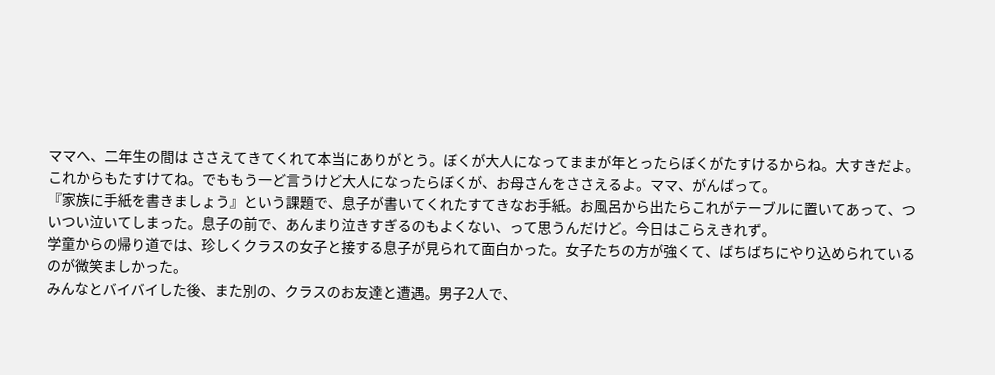ママへ、二年生の間は ささえてきてくれて本当にありがとう。ぼくが大人になってままが年とったらぼくがたすけるからね。大すきだよ。
これからもたすけてね。でももう一ど言うけど大人になったらぼくが、お母さんをささえるよ。ママ、がんばって。
『家族に手紙を書きましょう』という課題で、息子が書いてくれたすてきなお手紙。お風呂から出たらこれがテーブルに置いてあって、ついつい泣いてしまった。息子の前で、あんまり泣きすぎるのもよくない、って思うんだけど。今日はこらえきれず。
学童からの帰り道では、珍しくクラスの女子と接する息子が見られて面白かった。女子たちの方が強くて、ばちばちにやり込められているのが微笑ましかった。
みんなとバイバイした後、また別の、クラスのお友達と遭遇。男子2人で、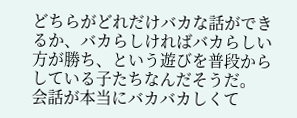どちらがどれだけバカな話ができるか、バカらしければバカらしい方が勝ち、という遊びを普段からしている子たちなんだそうだ。
会話が本当にバカバカしくて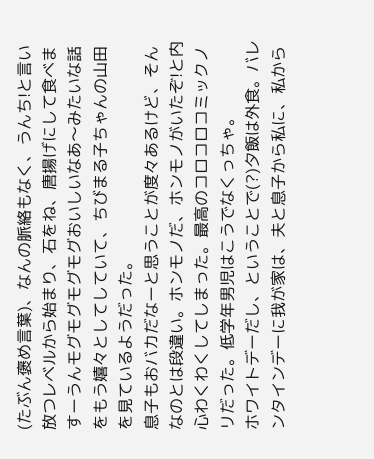(たぶん褒め言葉)、なんの脈絡もなく、うんち!と言い放つレベルから始まり、石をね、唐揚げにして食べますーうんモグモグモグモグおいしいなあ〜みたいな話をもう嬉々としてしていて、ちびまる子ちゃんの山田を見ているようだった。
息子もおバカだなーと思うことが度々あるけど、そんなのとは段違い。ホンモノだ、ホンモノがいたぞ!と内心わくわくしてしまった。最高のコロコロコミックノリだった。低学年男児はこうでなくっちゃ。
ホワイトデーだし、ということで(?)夕飯は外食。バレンタインデーに我が家は、夫と息子から私に、私から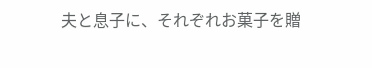夫と息子に、それぞれお菓子を贈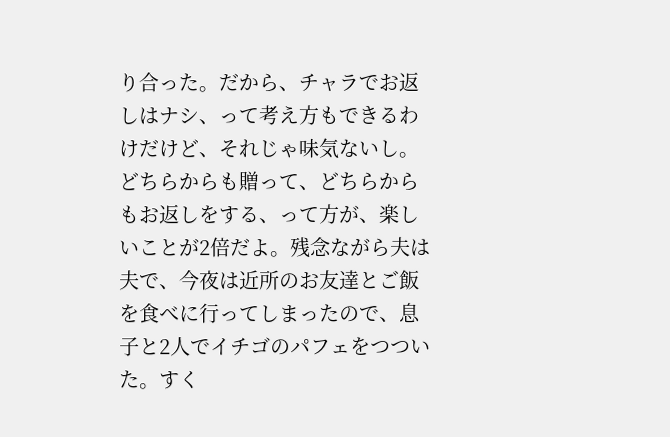り合った。だから、チャラでお返しはナシ、って考え方もできるわけだけど、それじゃ味気ないし。
どちらからも贈って、どちらからもお返しをする、って方が、楽しいことが2倍だよ。残念ながら夫は夫で、今夜は近所のお友達とご飯を食べに行ってしまったので、息子と2人でイチゴのパフェをつついた。すく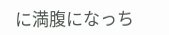に満腹になっち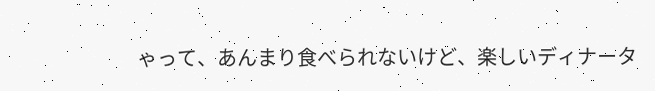ゃって、あんまり食べられないけど、楽しいディナータ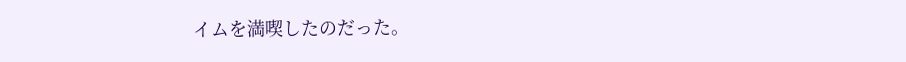イムを満喫したのだった。